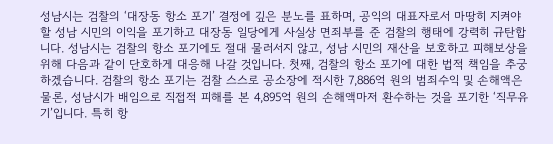성남시는 검찰의 ‘대장동 항소 포기’ 결정에 깊은 분노를 표하며, 공익의 대표자로서 마땅히 지켜야 할 성남 시민의 이익을 포기하고 대장동 일당에게 사실상 면죄부를 준 검찰의 행태에 강력히 규탄합니다. 성남시는 검찰의 항소 포기에도 절대 물러서지 않고, 성남 시민의 재산을 보호하고 피해보상을 위해 다음과 같이 단호하게 대응해 나갈 것입니다. 첫째, 검찰의 항소 포기에 대한 법적 책임을 추궁하겠습니다. 검찰의 항소 포기는 검찰 스스로 공소장에 적시한 7,886억 원의 범죄수익 및 손해액은 물론, 성남시가 배임으로 직접적 피해를 본 4,895억 원의 손해액마저 환수하는 것을 포기한 ‘직무유기’입니다. 특히 항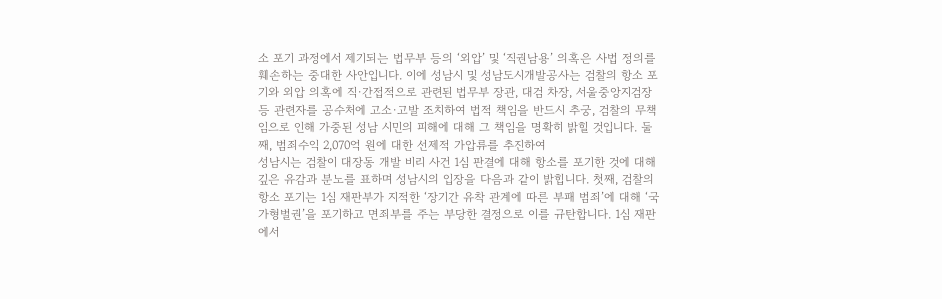소 포기 과정에서 제기되는 법무부 등의 ‘외압’ 및 ‘직권남용’ 의혹은 사법 정의를 훼손하는 중대한 사안입니다. 이에 성남시 및 성남도시개발공사는 검찰의 항소 포기와 외압 의혹에 직·간접적으로 관련된 법무부 장관, 대검 차장, 서울중앙지검장 등 관련자를 공수처에 고소·고발 조치하여 법적 책임을 반드시 추궁, 검찰의 무책임으로 인해 가중된 성남 시민의 피해에 대해 그 책임을 명확히 밝힐 것입니다. 둘째, 범죄수익 2,070억 원에 대한 선제적 가압류를 추진하여
성남시는 검찰이 대장동 개발 비리 사건 1심 판결에 대해 항소를 포기한 것에 대해 깊은 유감과 분노를 표하며 성남시의 입장을 다음과 같이 밝힙니다. 첫째, 검찰의 항소 포기는 1심 재판부가 지적한 ‘장기간 유착 관계에 따른 부패 범죄’에 대해 ‘국가형벌권’을 포기하고 면죄부를 주는 부당한 결정으로 이를 규탄합니다. 1심 재판에서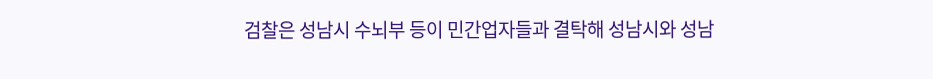검찰은 성남시 수뇌부 등이 민간업자들과 결탁해 성남시와 성남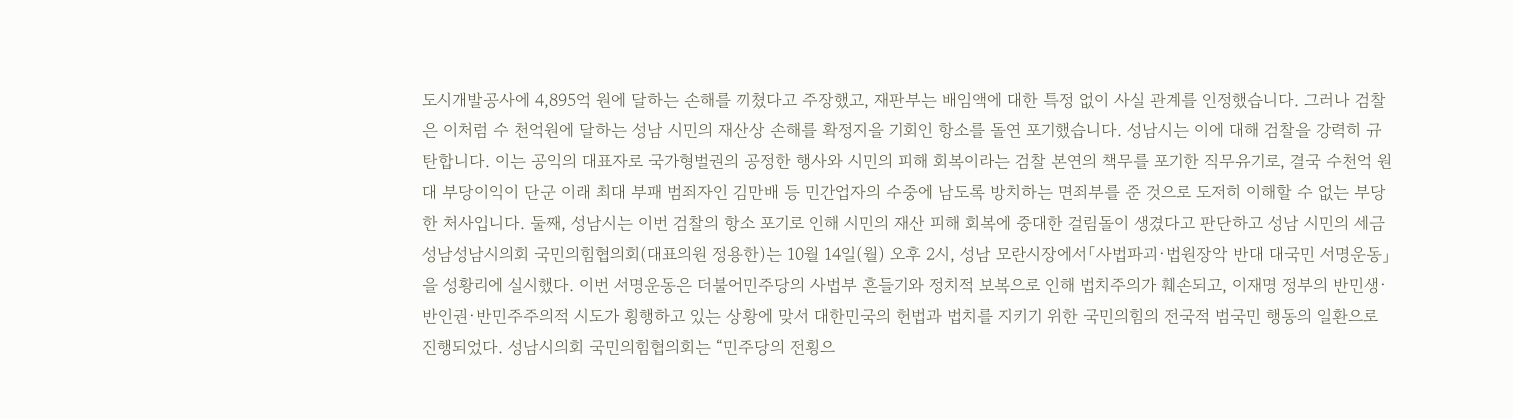도시개발공사에 4,895억 원에 달하는 손해를 끼쳤다고 주장했고, 재판부는 배임액에 대한 특정 없이 사실 관계를 인정했습니다. 그러나 검찰은 이처럼 수 천억원에 달하는 성남 시민의 재산상 손해를 확정지을 기회인 항소를 돌연 포기했습니다. 성남시는 이에 대해 검찰을 강력히 규탄합니다. 이는 공익의 대표자로 국가형벌권의 공정한 행사와 시민의 피해 회복이라는 검찰 본연의 책무를 포기한 직무유기로, 결국 수천억 원대 부당이익이 단군 이래 최대 부패 범죄자인 김만배 등 민간업자의 수중에 남도록 방치하는 면죄부를 준 것으로 도저히 이해할 수 없는 부당한 처사입니다. 둘째, 성남시는 이번 검찰의 항소 포기로 인해 시민의 재산 피해 회복에 중대한 걸림돌이 생겼다고 판단하고 성남 시민의 세금
성남성남시의회 국민의힘협의회(대표의원 정용한)는 10월 14일(월) 오후 2시, 성남 모란시장에서「사법파괴·법원장악 반대 대국민 서명운동」을 성황리에 실시했다. 이번 서명운동은 더불어민주당의 사법부 흔들기와 정치적 보복으로 인해 법치주의가 훼손되고, 이재명 정부의 반민생·반인권·반민주주의적 시도가 횡행하고 있는 상황에 맞서 대한민국의 헌법과 법치를 지키기 위한 국민의힘의 전국적 범국민 행동의 일환으로 진행되었다. 성남시의회 국민의힘협의회는 “민주당의 전횡으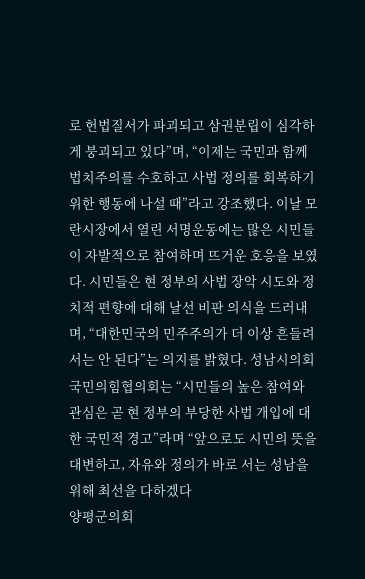로 헌법질서가 파괴되고 삼권분립이 심각하게 붕괴되고 있다”며, “이제는 국민과 함께 법치주의를 수호하고 사법 정의를 회복하기 위한 행동에 나설 때”라고 강조했다. 이날 모란시장에서 열린 서명운동에는 많은 시민들이 자발적으로 참여하며 뜨거운 호응을 보였다. 시민들은 현 정부의 사법 장악 시도와 정치적 편향에 대해 날선 비판 의식을 드러내며, “대한민국의 민주주의가 더 이상 흔들려서는 안 된다”는 의지를 밝혔다. 성남시의회 국민의힘협의회는 “시민들의 높은 참여와 관심은 곧 현 정부의 부당한 사법 개입에 대한 국민적 경고”라며 “앞으로도 시민의 뜻을 대변하고, 자유와 정의가 바로 서는 성남을 위해 최선을 다하겠다
양평군의회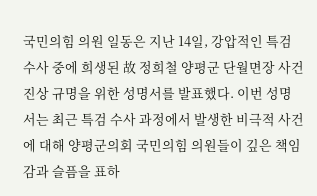국민의힘 의원 일동은 지난 14일, 강압적인 특검 수사 중에 희생된 故 정희철 양평군 단월면장 사건 진상 규명을 위한 성명서를 발표했다. 이번 성명서는 최근 특검 수사 과정에서 발생한 비극적 사건에 대해 양평군의회 국민의힘 의원들이 깊은 책임감과 슬픔을 표하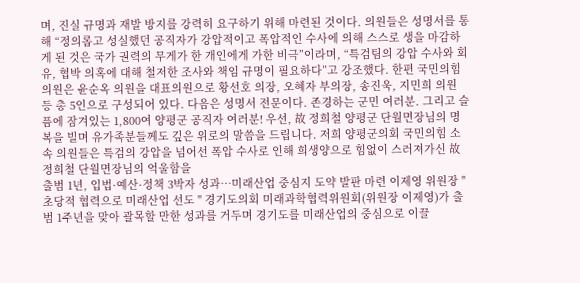며, 진실 규명과 재발 방지를 강력히 요구하기 위해 마련된 것이다. 의원들은 성명서를 통해 “정의롭고 성실했던 공직자가 강압적이고 폭압적인 수사에 의해 스스로 생을 마감하게 된 것은 국가 권력의 무게가 한 개인에게 가한 비극”이라며, “특검팀의 강압 수사와 회유, 협박 의혹에 대해 철저한 조사와 책임 규명이 필요하다”고 강조했다. 한편 국민의힘 의원은 윤순옥 의원을 대표의원으로 황선호 의장, 오혜자 부의장, 송진욱, 지민희 의원 등 총 5인으로 구성되어 있다. 다음은 성명서 전문이다. 존경하는 군민 여러분. 그리고 슬픔에 잠겨있는 1,800여 양평군 공직자 여러분! 우선, 故 정희철 양평군 단월면장님의 명복을 빌며 유가족분들께도 깊은 위로의 말씀을 드립니다. 저희 양평군의회 국민의힘 소속 의원들은 특검의 강압을 넘어선 폭압 수사로 인해 희생양으로 힘없이 스러져가신 故 정희철 단월면장님의 억울함을
출범 1년, 입법·예산·정책 3박자 성과…미래산업 중심지 도약 발판 마련 이제영 위원장 " 초당적 협력으로 미래산업 선도 " 경기도의회 미래과학협력위원회(위원장 이제영)가 출범 1주년을 맞아 괄목할 만한 성과를 거두며 경기도를 미래산업의 중심으로 이끌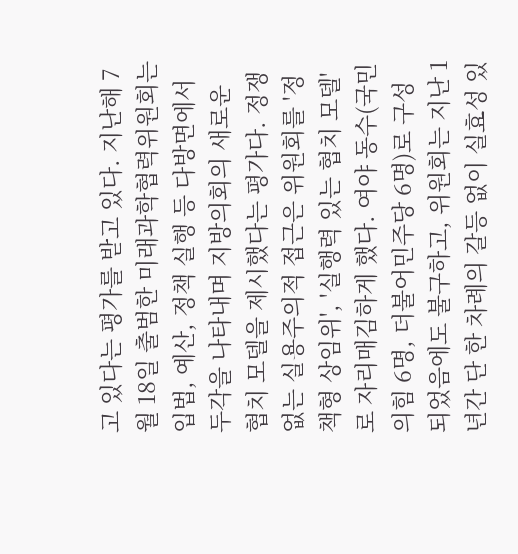고 있다는 평가를 받고 있다. 지난해 7월 18일 출범한 미래과학협력위원회는 입법, 예산, 정책 실행 등 다방면에서 두각을 나타내며 지방의회의 새로운 협치 모델을 제시했다는 평가다. 정쟁 없는 실용주의적 접근은 위원회를 '정책형 상임위', '실행력 있는 협치 모델'로 자리매김하게 했다. 여야 동수(국민의힘 6명, 더불어민주당 6명)로 구성되었음에도 불구하고, 위원회는 지난 1년간 단 한 차례의 갈등 없이 실효성 있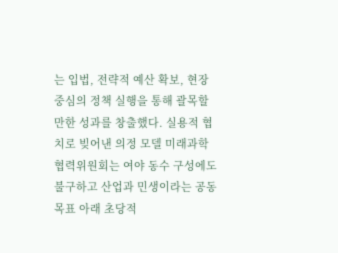는 입법, 전략적 예산 확보, 현장 중심의 정책 실행을 통해 괄목할 만한 성과를 창출했다. 실용적 협치로 빚어낸 의정 모델 미래과학협력위원회는 여야 동수 구성에도 불구하고 산업과 민생이라는 공동 목표 아래 초당적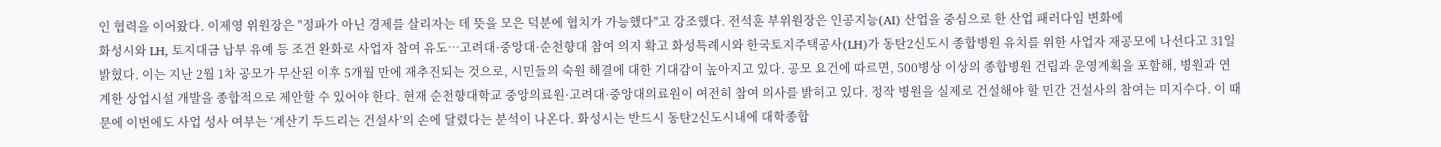인 협력을 이어왔다. 이제영 위원장은 "정파가 아닌 경제를 살리자는 데 뜻을 모은 덕분에 협치가 가능했다"고 강조했다. 전석훈 부위원장은 인공지능(AI) 산업을 중심으로 한 산업 패러다임 변화에
화성시와 LH, 토지대금 납부 유예 등 조건 완화로 사업자 참여 유도…고려대·중앙대·순천향대 참여 의지 확고 화성특례시와 한국토지주택공사(LH)가 동탄2신도시 종합병원 유치를 위한 사업자 재공모에 나선다고 31일 밝혔다. 이는 지난 2월 1차 공모가 무산된 이후 5개월 만에 재추진되는 것으로, 시민들의 숙원 해결에 대한 기대감이 높아지고 있다. 공모 요건에 따르면, 500병상 이상의 종합병원 건립과 운영계획을 포함해, 병원과 연계한 상업시설 개발을 종합적으로 제안할 수 있어야 한다. 현재 순천향대학교 중앙의료원·고려대·중앙대의료원이 여전히 참여 의사를 밝히고 있다. 정작 병원을 실제로 건설해야 할 민간 건설사의 참여는 미지수다. 이 때문에 이번에도 사업 성사 여부는 ‘계산기 두드리는 건설사’의 손에 달렸다는 분석이 나온다. 화성시는 반드시 동탄2신도시내에 대학종합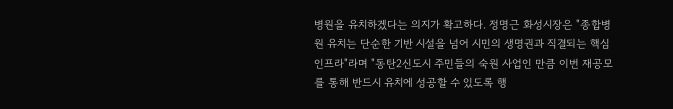병원을 유치하겠다는 의지가 확고하다. 정명근 화성시장은 "종합병원 유치는 단순한 기반 시설을 넘어 시민의 생명권과 직결되는 핵심 인프라"라며 "동탄2신도시 주민들의 숙원 사업인 만큼 이번 재공모를 통해 반드시 유치에 성공할 수 있도록 행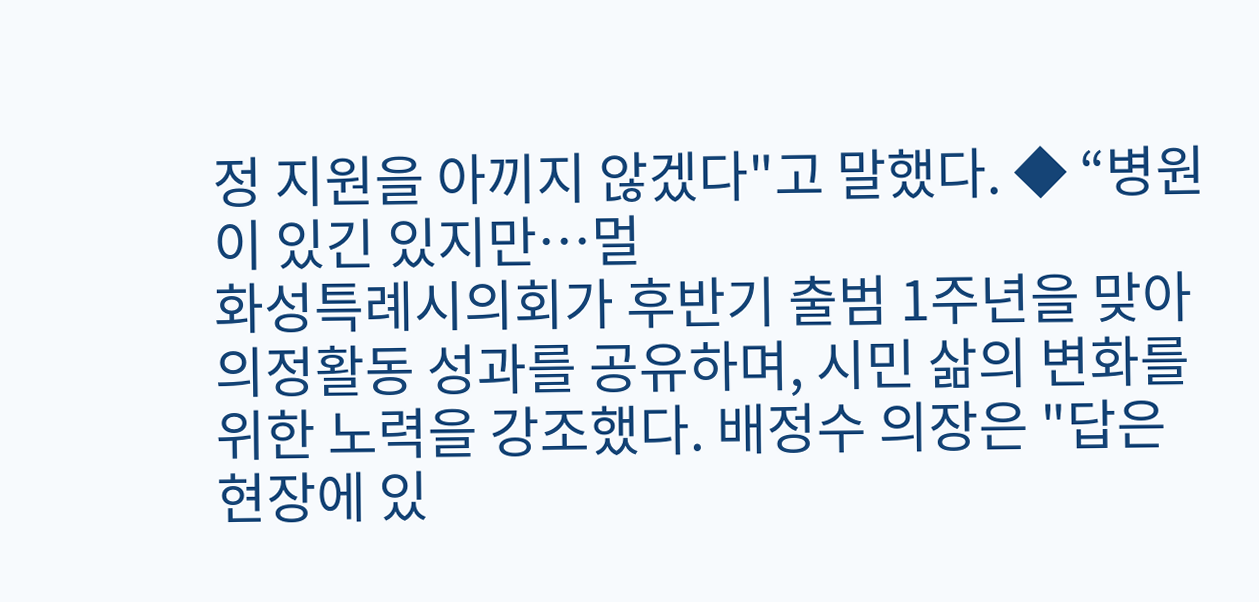정 지원을 아끼지 않겠다"고 말했다. ◆ “병원이 있긴 있지만…멀
화성특례시의회가 후반기 출범 1주년을 맞아 의정활동 성과를 공유하며, 시민 삶의 변화를 위한 노력을 강조했다. 배정수 의장은 "답은 현장에 있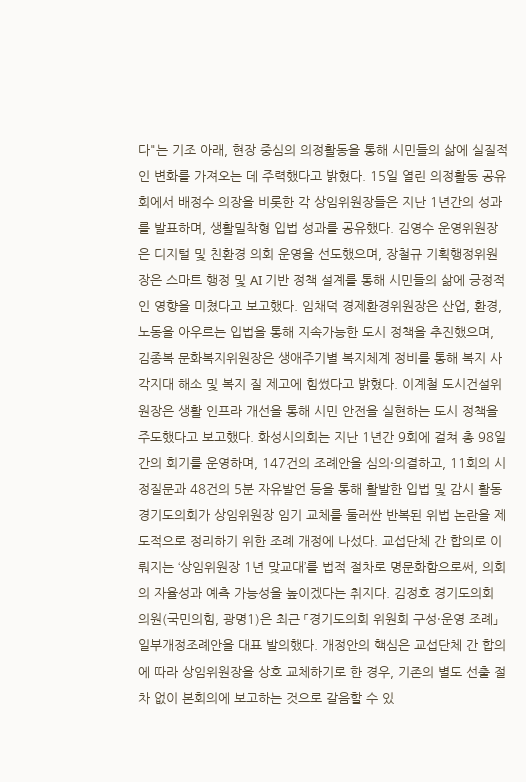다"는 기조 아래, 현장 중심의 의정활동을 통해 시민들의 삶에 실질적인 변화를 가져오는 데 주력했다고 밝혔다. 15일 열린 의정활동 공유회에서 배정수 의장을 비롯한 각 상임위원장들은 지난 1년간의 성과를 발표하며, 생활밀착형 입법 성과를 공유했다. 김영수 운영위원장은 디지털 및 친환경 의회 운영을 선도했으며, 장철규 기획행정위원장은 스마트 행정 및 AI 기반 정책 설계를 통해 시민들의 삶에 긍정적인 영향을 미쳤다고 보고했다. 임채덕 경제환경위원장은 산업, 환경, 노동을 아우르는 입법을 통해 지속가능한 도시 정책을 추진했으며, 김종복 문화복지위원장은 생애주기별 복지체계 정비를 통해 복지 사각지대 해소 및 복지 질 제고에 힘썼다고 밝혔다. 이계철 도시건설위원장은 생활 인프라 개선을 통해 시민 안전을 실현하는 도시 정책을 주도했다고 보고했다. 화성시의회는 지난 1년간 9회에 걸쳐 총 98일간의 회기를 운영하며, 147건의 조례안을 심의·의결하고, 11회의 시정질문과 48건의 5분 자유발언 등을 통해 활발한 입법 및 감시 활동
경기도의회가 상임위원장 임기 교체를 둘러싼 반복된 위법 논란을 제도적으로 정리하기 위한 조례 개정에 나섰다. 교섭단체 간 합의로 이뤄지는 ‘상임위원장 1년 맞교대’를 법적 절차로 명문화함으로써, 의회의 자율성과 예측 가능성을 높이겠다는 취지다. 김정호 경기도의회 의원(국민의힘, 광명1)은 최근 「경기도의회 위원회 구성·운영 조례」 일부개정조례안을 대표 발의했다. 개정안의 핵심은 교섭단체 간 합의에 따라 상임위원장을 상호 교체하기로 한 경우, 기존의 별도 선출 절차 없이 본회의에 보고하는 것으로 갈음할 수 있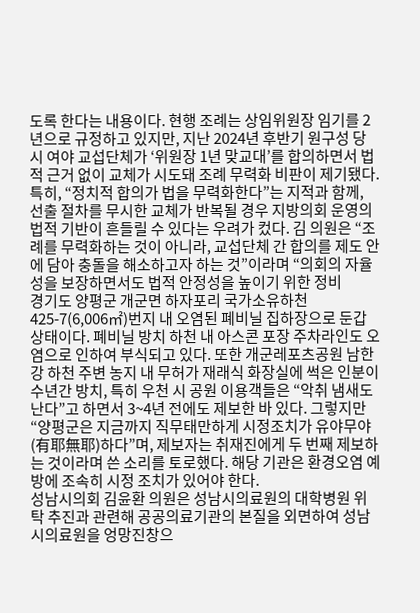도록 한다는 내용이다. 현행 조례는 상임위원장 임기를 2년으로 규정하고 있지만, 지난 2024년 후반기 원구성 당시 여야 교섭단체가 ‘위원장 1년 맞교대’를 합의하면서 법적 근거 없이 교체가 시도돼 조례 무력화 비판이 제기됐다. 특히, “정치적 합의가 법을 무력화한다”는 지적과 함께, 선출 절차를 무시한 교체가 반복될 경우 지방의회 운영의 법적 기반이 흔들릴 수 있다는 우려가 컸다. 김 의원은 “조례를 무력화하는 것이 아니라, 교섭단체 간 합의를 제도 안에 담아 충돌을 해소하고자 하는 것”이라며 “의회의 자율성을 보장하면서도 법적 안정성을 높이기 위한 정비
경기도 양평군 개군면 하자포리 국가소유하천 425-7(6,006㎡)번지 내 오염된 폐비닐 집하장으로 둔갑 상태이다. 폐비닐 방치 하천 내 아스콘 포장 주차라인도 오염으로 인하여 부식되고 있다. 또한 개군레포츠공원 남한강 하천 주변 농지 내 무허가 재래식 화장실에 썩은 인분이 수년간 방치, 특히 우천 시 공원 이용객들은 “악취 냄새도 난다”고 하면서 3~4년 전에도 제보한 바 있다. 그렇지만 “양평군은 지금까지 직무태만하게 시정조치가 유야무야(有耶無耶)하다”며, 제보자는 취재진에게 두 번째 제보하는 것이라며 쓴 소리를 토로했다. 해당 기관은 환경오염 예방에 조속히 시정 조치가 있어야 한다.
성남시의회 김윤환 의원은 성남시의료원의 대학병원 위탁 추진과 관련해 공공의료기관의 본질을 외면하여 성남시의료원을 엉망진창으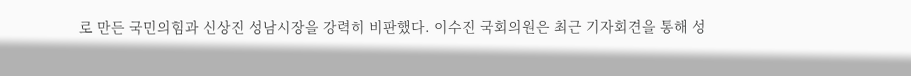로 만든 국민의힘과 신상진 성남시장을 강력히 비판했다. 이수진 국회의원은 최근 기자회견을 통해 성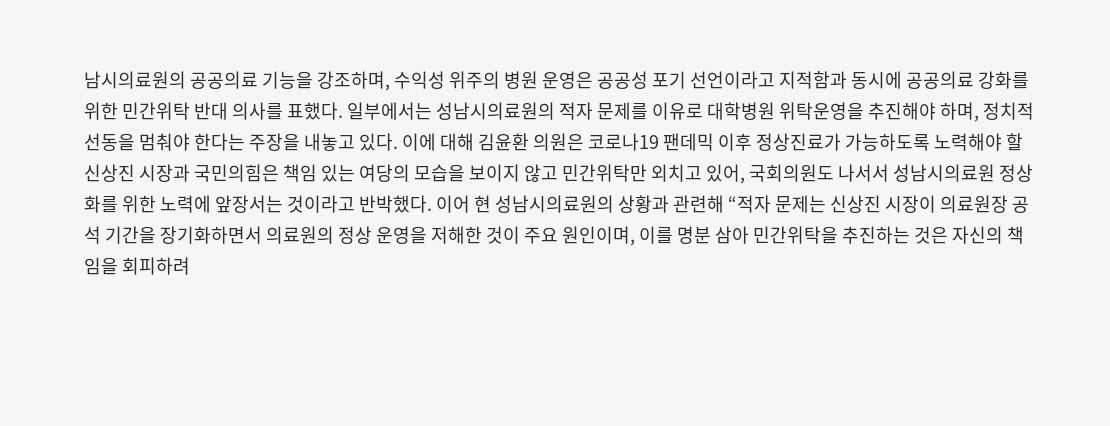남시의료원의 공공의료 기능을 강조하며, 수익성 위주의 병원 운영은 공공성 포기 선언이라고 지적함과 동시에 공공의료 강화를 위한 민간위탁 반대 의사를 표했다. 일부에서는 성남시의료원의 적자 문제를 이유로 대학병원 위탁운영을 추진해야 하며, 정치적 선동을 멈춰야 한다는 주장을 내놓고 있다. 이에 대해 김윤환 의원은 코로나19 팬데믹 이후 정상진료가 가능하도록 노력해야 할 신상진 시장과 국민의힘은 책임 있는 여당의 모습을 보이지 않고 민간위탁만 외치고 있어, 국회의원도 나서서 성남시의료원 정상화를 위한 노력에 앞장서는 것이라고 반박했다. 이어 현 성남시의료원의 상황과 관련해 “적자 문제는 신상진 시장이 의료원장 공석 기간을 장기화하면서 의료원의 정상 운영을 저해한 것이 주요 원인이며, 이를 명분 삼아 민간위탁을 추진하는 것은 자신의 책임을 회피하려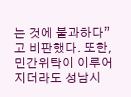는 것에 불과하다”고 비판했다. 또한, 민간위탁이 이루어지더라도 성남시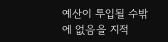예산이 투입될 수밖에 없음을 지적